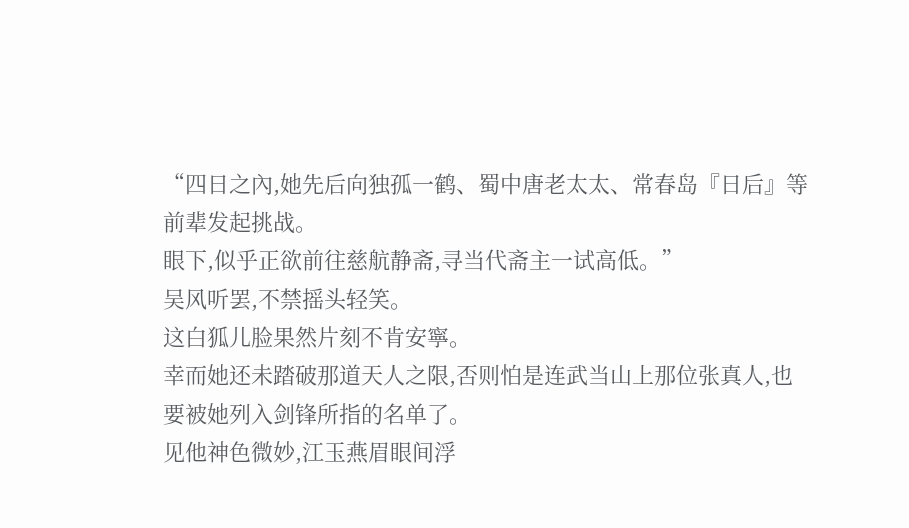“四日之內,她先后向独孤一鹤、蜀中唐老太太、常春岛『日后』等前辈发起挑战。
眼下,似乎正欲前往慈航静斋,寻当代斋主一试高低。”
吴风听罢,不禁摇头轻笑。
这白狐儿脸果然片刻不肯安寧。
幸而她还未踏破那道天人之限,否则怕是连武当山上那位张真人,也要被她列入剑锋所指的名单了。
见他神色微妙,江玉燕眉眼间浮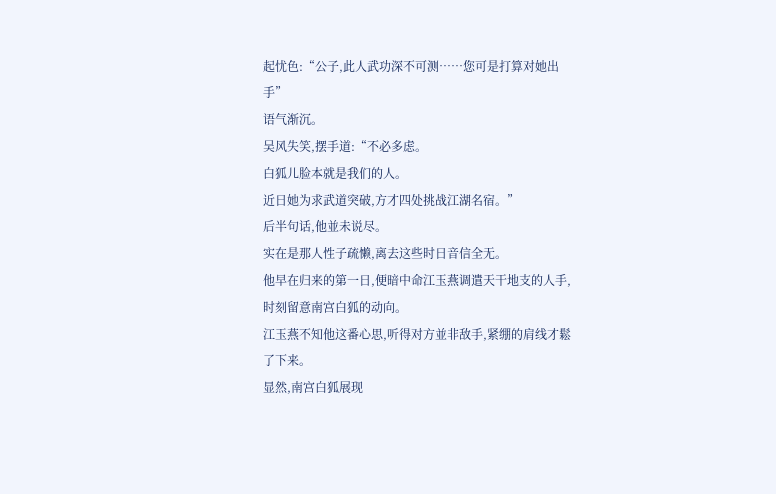起忧色:“公子,此人武功深不可测……您可是打算对她出手”
语气渐沉。
吴风失笑,摆手道:“不必多虑。
白狐儿脸本就是我们的人。
近日她为求武道突破,方才四处挑战江湖名宿。”
后半句话,他並未说尽。
实在是那人性子疏懒,离去这些时日音信全无。
他早在归来的第一日,便暗中命江玉燕调遣天干地支的人手,时刻留意南宫白狐的动向。
江玉燕不知他这番心思,听得对方並非敌手,紧绷的肩线才鬆了下来。
显然,南宫白狐展现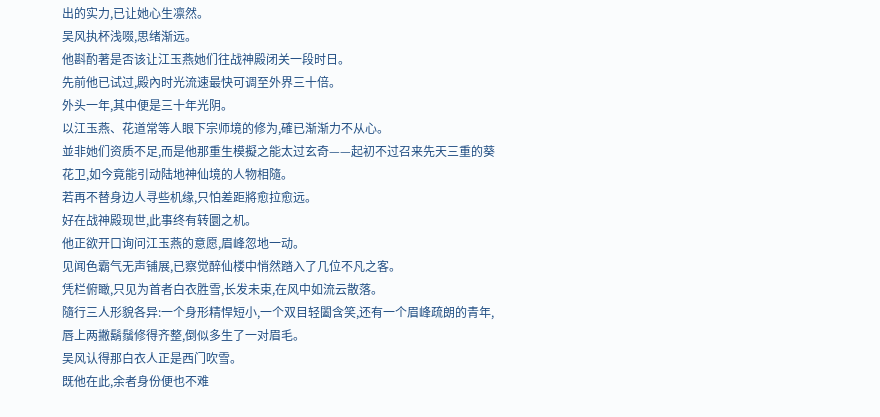出的实力,已让她心生凛然。
吴风执杯浅啜,思绪渐远。
他斟酌著是否该让江玉燕她们往战神殿闭关一段时日。
先前他已试过,殿內时光流速最快可调至外界三十倍。
外头一年,其中便是三十年光阴。
以江玉燕、花道常等人眼下宗师境的修为,確已渐渐力不从心。
並非她们资质不足,而是他那重生模擬之能太过玄奇——起初不过召来先天三重的葵花卫,如今竟能引动陆地神仙境的人物相隨。
若再不替身边人寻些机缘,只怕差距將愈拉愈远。
好在战神殿现世,此事终有转圜之机。
他正欲开口询问江玉燕的意愿,眉峰忽地一动。
见闻色霸气无声铺展,已察觉醉仙楼中悄然踏入了几位不凡之客。
凭栏俯瞰,只见为首者白衣胜雪,长发未束,在风中如流云散落。
隨行三人形貌各异:一个身形精悍短小,一个双目轻闔含笑,还有一个眉峰疏朗的青年,唇上两撇鬍鬚修得齐整,倒似多生了一对眉毛。
吴风认得那白衣人正是西门吹雪。
既他在此,余者身份便也不难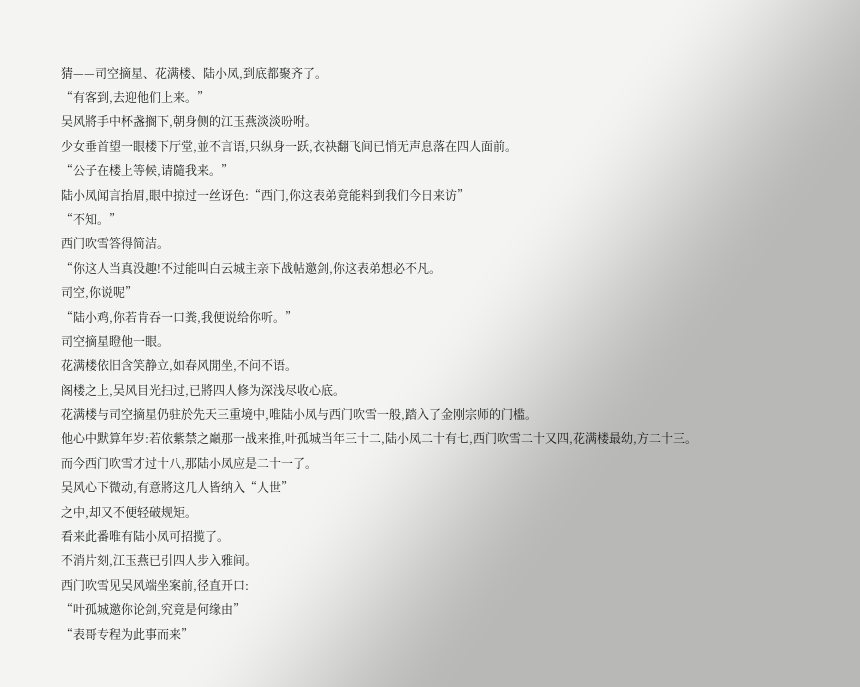猜——司空摘星、花满楼、陆小凤,到底都聚齐了。
“有客到,去迎他们上来。”
吴风將手中杯盏搁下,朝身侧的江玉燕淡淡吩咐。
少女垂首望一眼楼下厅堂,並不言语,只纵身一跃,衣袂翻飞间已悄无声息落在四人面前。
“公子在楼上等候,请隨我来。”
陆小凤闻言抬眉,眼中掠过一丝讶色:“西门,你这表弟竟能料到我们今日来访”
“不知。”
西门吹雪答得简洁。
“你这人当真没趣!不过能叫白云城主亲下战帖邀剑,你这表弟想必不凡。
司空,你说呢”
“陆小鸡,你若肯吞一口粪,我便说给你听。”
司空摘星瞪他一眼。
花满楼依旧含笑静立,如春风閒坐,不问不语。
阁楼之上,吴风目光扫过,已將四人修为深浅尽收心底。
花满楼与司空摘星仍驻於先天三重境中,唯陆小凤与西门吹雪一般,踏入了金刚宗师的门槛。
他心中默算年岁:若依紫禁之巔那一战来推,叶孤城当年三十二,陆小凤二十有七,西门吹雪二十又四,花满楼最幼,方二十三。
而今西门吹雪才过十八,那陆小凤应是二十一了。
吴风心下微动,有意將这几人皆纳入“人世”
之中,却又不便轻破规矩。
看来此番唯有陆小凤可招揽了。
不消片刻,江玉燕已引四人步入雅间。
西门吹雪见吴风端坐案前,径直开口:
“叶孤城邀你论剑,究竟是何缘由”
“表哥专程为此事而来”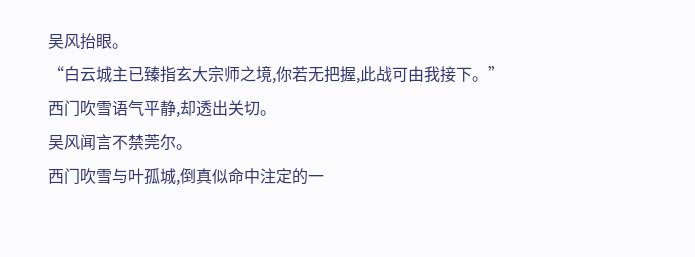吴风抬眼。
“白云城主已臻指玄大宗师之境,你若无把握,此战可由我接下。”
西门吹雪语气平静,却透出关切。
吴风闻言不禁莞尔。
西门吹雪与叶孤城,倒真似命中注定的一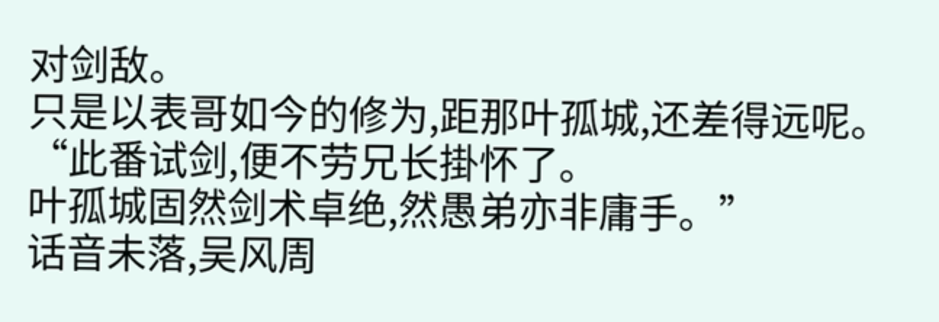对剑敌。
只是以表哥如今的修为,距那叶孤城,还差得远呢。
“此番试剑,便不劳兄长掛怀了。
叶孤城固然剑术卓绝,然愚弟亦非庸手。”
话音未落,吴风周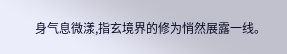身气息微漾,指玄境界的修为悄然展露一线。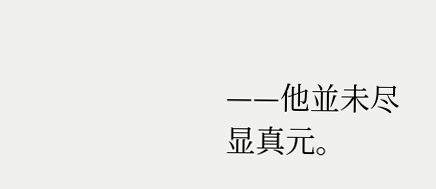——他並未尽显真元。